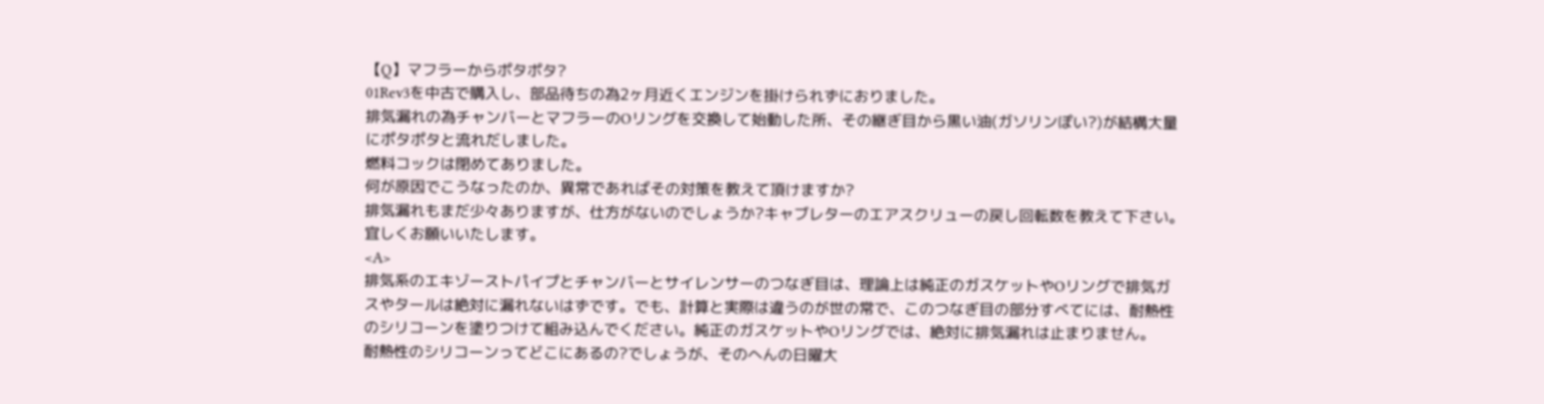【Q】マフラーからポタポタ?
01Rev3を中古で購入し、部品待ちの為2ヶ月近くエンジンを掛けられずにおりました。
排気漏れの為チャンバーとマフラーのOリングを交換して始動した所、その継ぎ目から黒い油(ガソリンぽい?)が結構大量にポタポタと流れだしました。
燃料コックは閉めてありました。
何が原因でこうなったのか、異常であればその対策を教えて頂けますか?
排気漏れもまだ少々ありますが、仕方がないのでしょうか?キャブレターのエアスクリューの戻し回転数を教えて下さい。宜しくお願いいたします。
<A>
排気系のエキゾーストパイプとチャンバーとサイレンサーのつなぎ目は、理論上は純正のガスケットやOリングで排気ガスやタールは絶対に漏れないはずです。でも、計算と実際は違うのが世の常で、このつなぎ目の部分すべてには、耐熱性のシリコーンを塗りつけて組み込んでください。純正のガスケットやOリングでは、絶対に排気漏れは止まりません。
耐熱性のシリコーンってどこにあるの?でしょうが、そのへんの日曜大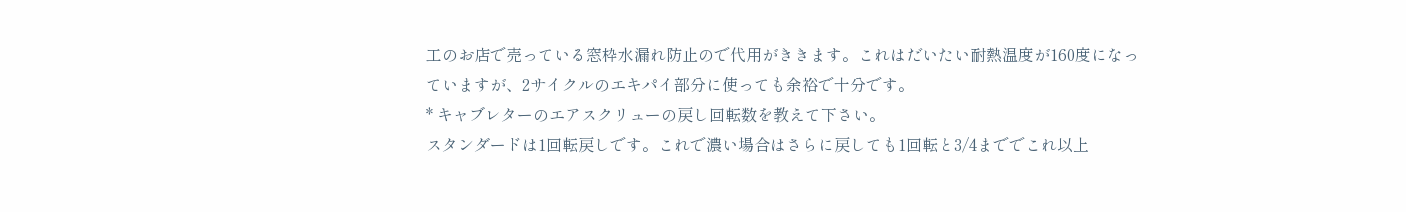工のお店で売っている窓枠水漏れ防止ので代用がききます。これはだいたい耐熱温度が160度になっていますが、2サイクルのエキパイ部分に使っても余裕で十分です。
* キャブレターのエアスクリューの戻し回転数を教えて下さい。
スタンダードは1回転戻しです。これで濃い場合はさらに戻しても1回転と3/4まででこれ以上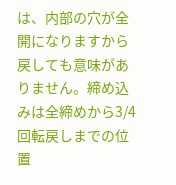は、内部の穴が全開になりますから戻しても意味がありません。締め込みは全締めから3/4回転戻しまでの位置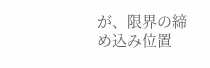が、限界の締め込み位置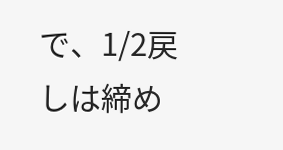で、1/2戻しは締め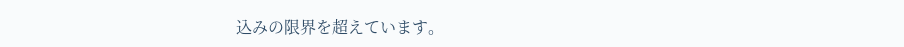込みの限界を超えています。